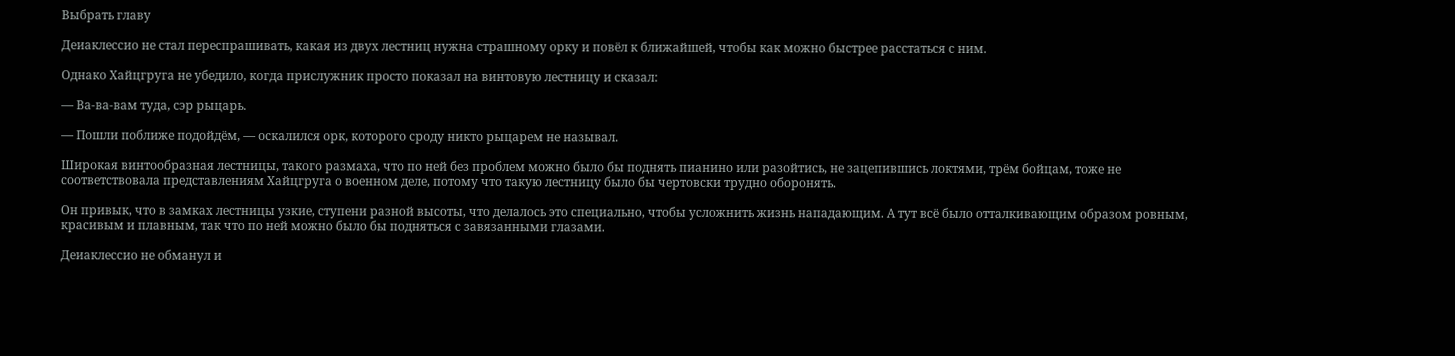Выбрать главу

Деиаклессио не стал переспрашивать, какая из двух лестниц нужна страшному орку и повёл к ближайшей, чтобы как можно быстрее расстаться с ним.

Однако Хайцгруга не убедило, когда прислужник просто показал на винтовую лестницу и сказал:

— Ва-ва-вам туда, сэр рыцарь.

— Пошли поближе подойдём, — оскалился орк, которого сроду никто рыцарем не называл.

Широкая винтообразная лестницы, такого размаха, что по ней без проблем можно было бы поднять пианино или разойтись, не зацепившись локтями, трём бойцам, тоже не соответствовала представлениям Хайцгруга о военном деле, потому что такую лестницу было бы чертовски трудно оборонять.

Он привык, что в замках лестницы узкие, ступени разной высоты, что делалось это специально, чтобы усложнить жизнь нападающим. А тут всё было отталкивающим образом ровным, красивым и плавным, так что по ней можно было бы подняться с завязанными глазами.

Деиаклессио не обманул и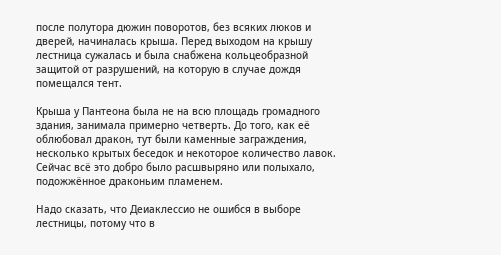после полутора дюжин поворотов, без всяких люков и дверей, начиналась крыша. Перед выходом на крышу лестница сужалась и была снабжена кольцеобразной защитой от разрушений, на которую в случае дождя помещался тент.

Крыша у Пантеона была не на всю площадь громадного здания, занимала примерно четверть. До того, как её облюбовал дракон, тут были каменные заграждения, несколько крытых беседок и некоторое количество лавок. Сейчас всё это добро было расшвыряно или полыхало, подожжённое драконьим пламенем.

Надо сказать, что Деиаклессио не ошибся в выборе лестницы, потому что в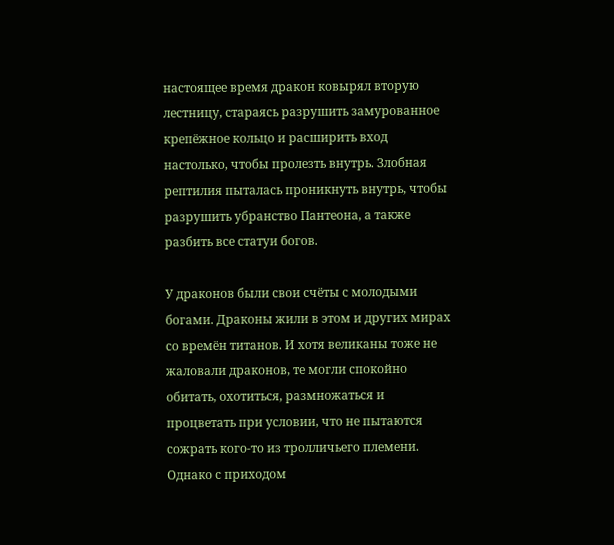настоящее время дракон ковырял вторую лестницу, стараясь разрушить замурованное крепёжное кольцо и расширить вход настолько, чтобы пролезть внутрь. Злобная рептилия пыталась проникнуть внутрь, чтобы разрушить убранство Пантеона, а также разбить все статуи богов.

У драконов были свои счёты с молодыми богами. Драконы жили в этом и других мирах со времён титанов. И хотя великаны тоже не жаловали драконов, те могли спокойно обитать, охотиться, размножаться и процветать при условии, что не пытаются сожрать кого-то из тролличьего племени. Однако с приходом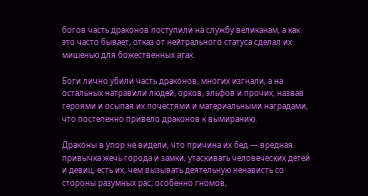богов часть драконов поступили на службу великанам, а как это часто бывает, отказ от нейтрального статуса сделал их мишенью для божественных атак.

Боги лично убили часть драконов, многих изгнали, а на остальных натравили людей, орков, эльфов и прочих, назвав героями и осыпая их почестями и материальными наградами, что постепенно привело драконов к вымиранию.

Драконы в упор не видели, что причина их бед — вредная привычка жечь города и замки, утаскивать человеческих детей и девиц, есть их, чем вызывать деятельную ненависть со стороны разумных рас, особенно гномов,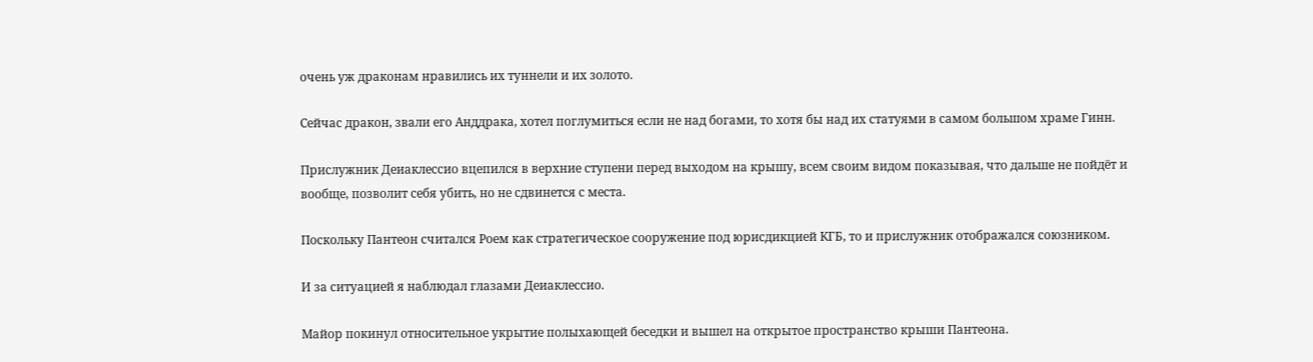очень уж драконам нравились их туннели и их золото.

Сейчас дракон, звали его Анддрака, хотел поглумиться если не над богами, то хотя бы над их статуями в самом большом храме Гинн.

Прислужник Деиаклессио вцепился в верхние ступени перед выходом на крышу, всем своим видом показывая, что дальше не пойдёт и вообще, позволит себя убить, но не сдвинется с места.

Поскольку Пантеон считался Роем как стратегическое сооружение под юрисдикцией КГБ, то и прислужник отображался союзником.

И за ситуацией я наблюдал глазами Деиаклессио.

Майор покинул относительное укрытие полыхающей беседки и вышел на открытое пространство крыши Пантеона.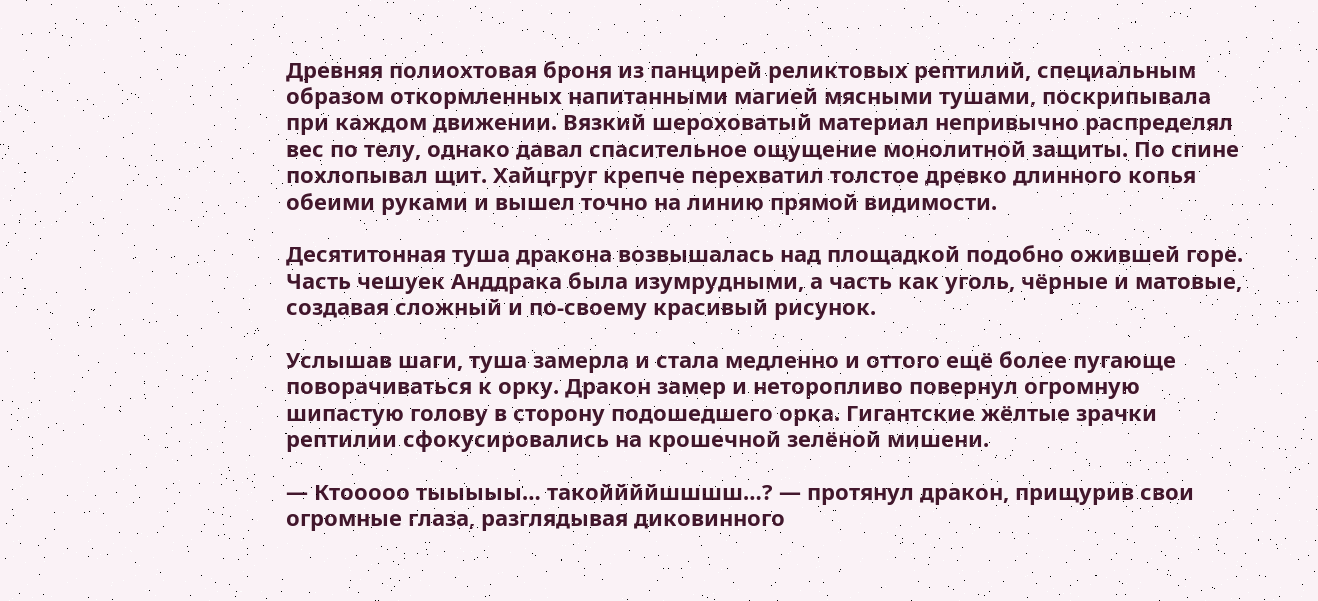Древняя полиохтовая броня из панцирей реликтовых рептилий, специальным образом откормленных напитанными магией мясными тушами, поскрипывала при каждом движении. Вязкий шероховатый материал непривычно распределял вес по телу, однако давал спасительное ощущение монолитной защиты. По спине похлопывал щит. Хайцгруг крепче перехватил толстое древко длинного копья обеими руками и вышел точно на линию прямой видимости.

Десятитонная туша дракона возвышалась над площадкой подобно ожившей горе. Часть чешуек Анддрака была изумрудными, а часть как уголь, чёрные и матовые, создавая сложный и по-своему красивый рисунок.

Услышав шаги, туша замерла и стала медленно и оттого ещё более пугающе поворачиваться к орку. Дракон замер и неторопливо повернул огромную шипастую голову в сторону подошедшего орка. Гигантские жёлтые зрачки рептилии сфокусировались на крошечной зелёной мишени.

— Ктооооо тыыыыы… такоййййшшшш…? — протянул дракон, прищурив свои огромные глаза, разглядывая диковинного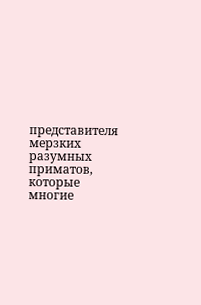представителя мерзких разумных приматов, которые многие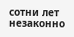сотни лет незаконно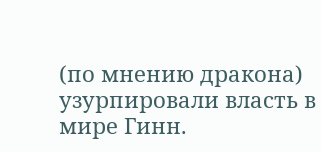(по мнению дракона) узурпировали власть в мире Гинн.